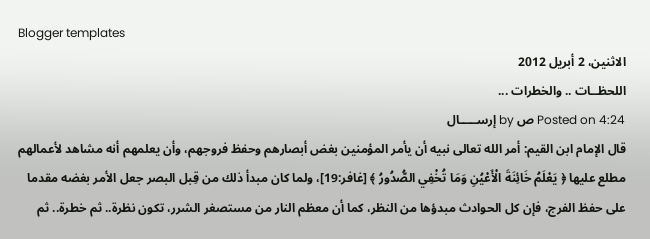Blogger templates
الاثنين، 2 أبريل 2012
اللحظــات .. والخطرات ...
Posted on 4:24 ص by إرســـــال
قال الإمام ابن القيم: أمر الله تعالى نبيه أن يأمر المؤمنين بغض أبصارهم وحفظ فروجهم، وأن يعلمهم أنه مشاهد لأعمالهم مطلع عليها ﴿ يَعْلَمُ خَائِنَةَ الْأَعْيُنِ وَمَا تُخْفِي الصُّدُورُ ﴾ [غافر:19]، ولما كان مبدأ ذلك من قِبل البصر جعل الأمر بغضه مقدما على حفظ الفرج، فإن كل الحوادث مبدؤها من النظر، كما أن معظم النار من مستصغر الشرر، تكون نظرة.. ثم خطرة.. ثم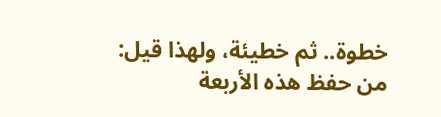خطوة.. ثم خطيئة، ولهذا قيل: من حفظ هذه الأربعة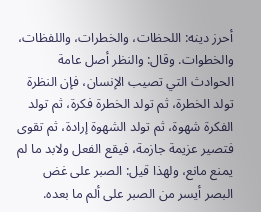أحرز دينه: اللحظات، والخطرات، واللفظات، والخطوات. وقال: والنظر أصل عامة الحوادث التي تصيب الإنسان، فإن النظرة تولد الخطرة، ثم تولد الخطرة فكرة، ثم تولد الفكرة شهوة، ثم تولد الشهوة إرادة، ثم تقوى فتصير عزيمة جازمة، فيقع الفعل ولابد ما لم يمنع مانع، ولهذا قيل: الصبر على غض البصر أيسر من الصبر على ألم ما بعده.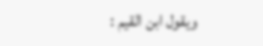ويقول ابن القيم :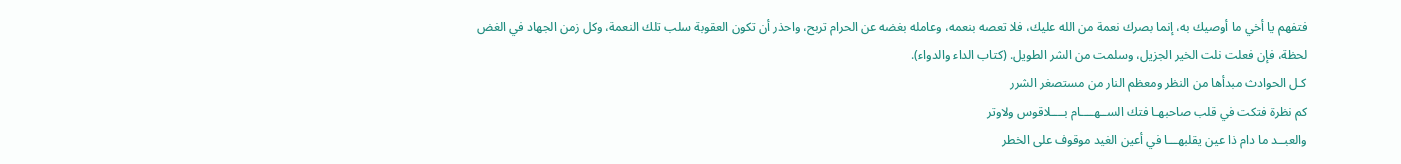فتفهم يا أخي ما أوصيك به، إنما بصرك نعمة من الله عليك، فلا تعصه بنعمه، وعامله بغضه عن الحرام تربح، واحذر أن تكون العقوبة سلب تلك النعمة، وكل زمن الجهاد في الغض لحظة، فإن فعلت نلت الخير الجزيل، وسلمت من الشر الطويل. (كتاب الداء والدواء).
كـل الحوادث مبدأها من النظر ومعظم النار من مستصغر الشرر
كم نظرة فتكت في قلب صاحبهـا فتك الســهــــام بــــلاقوس ولاوتر
والعبــد ما دام ذا عين يقلبهـــا في أعين الغيد موقوف على الخطر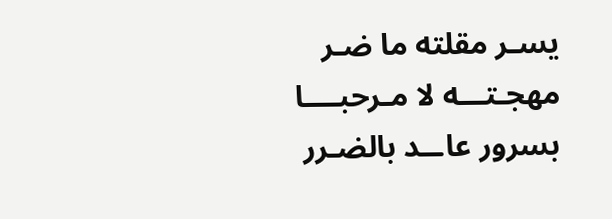يسـر مقلته ما ضـر مهجـتـــه لا مـرحبــــا بسرور عاــد بالضـرر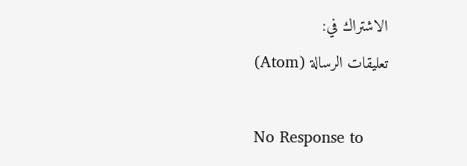الاشتراك في:
تعليقات الرسالة (Atom)

No Response to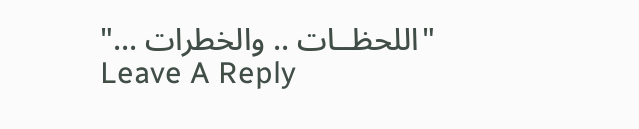"اللحظــات .. والخطرات ..."
Leave A Reply